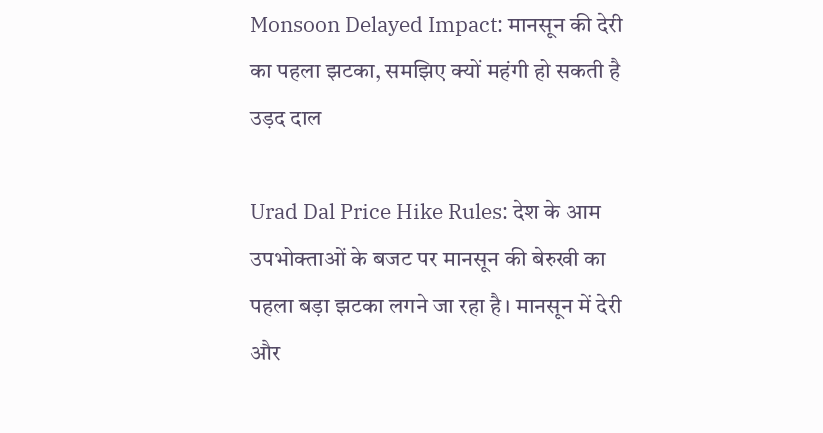Monsoon Delayed Impact: मानसून की देरी का पहला झटका, समझिए क्यों महंगी हो सकती है उड़द दाल

Urad Dal Price Hike Rules: देश के आम उपभोक्ताओं के बजट पर मानसून की बेरुखी का पहला बड़ा झटका लगने जा रहा है। मानसून में देरी और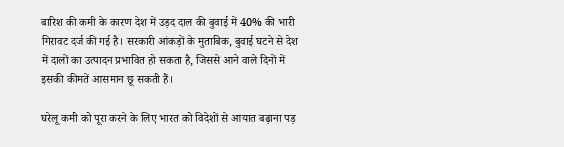बारिश की कमी के कारण देश में उड़द दाल की बुवाई में 40% की भारी गिरावट दर्ज की गई है। सरकारी आंकड़ों के मुताबिक, बुवाई घटने से देश में दालों का उत्पादन प्रभावित हो सकता है, जिससे आने वाले दिनों में इसकी कीमतें आसमान छू सकती हैं।

घरेलू कमी को पूरा करने के लिए भारत को विदेशों से आयात बढ़ाना पड़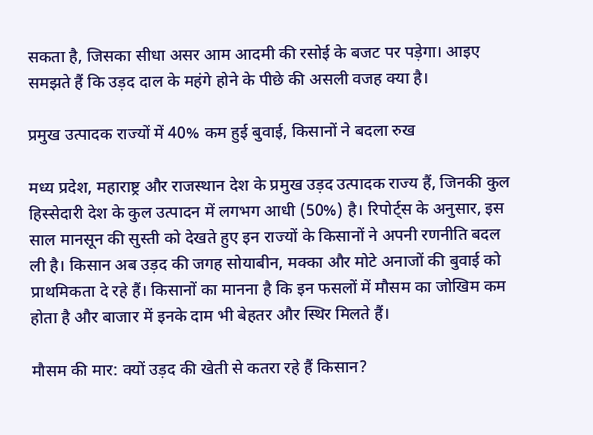सकता है, जिसका सीधा असर आम आदमी की रसोई के बजट पर पड़ेगा। आइए समझते हैं कि उड़द दाल के महंगे होने के पीछे की असली वजह क्या है।

प्रमुख उत्पादक राज्यों में 40% कम हुई बुवाई, किसानों ने बदला रुख

मध्य प्रदेश, महाराष्ट्र और राजस्थान देश के प्रमुख उड़द उत्पादक राज्य हैं, जिनकी कुल हिस्सेदारी देश के कुल उत्पादन में लगभग आधी (50%) है। रिपोर्ट्स के अनुसार, इस साल मानसून की सुस्ती को देखते हुए इन राज्यों के किसानों ने अपनी रणनीति बदल ली है। किसान अब उड़द की जगह सोयाबीन, मक्का और मोटे अनाजों की बुवाई को प्राथमिकता दे रहे हैं। किसानों का मानना है कि इन फसलों में मौसम का जोखिम कम होता है और बाजार में इनके दाम भी बेहतर और स्थिर मिलते हैं।

मौसम की मार: क्यों उड़द की खेती से कतरा रहे हैं किसान?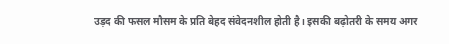उड़द की फसल मौसम के प्रति बेहद संवेदनशील होती है। इसकी बढ़ोतरी के समय अगर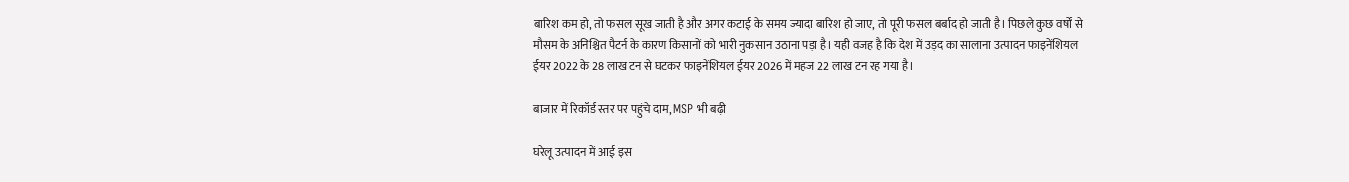बारिश कम हो, तो फसल सूख जाती है और अगर कटाई के समय ज्यादा बारिश हो जाए, तो पूरी फसल बर्बाद हो जाती है। पिछले कुछ वर्षों से मौसम के अनिश्चित पैटर्न के कारण किसानों को भारी नुकसान उठाना पड़ा है। यही वजह है कि देश में उड़द का सालाना उत्पादन फाइनेंशियल ईयर 2022 के 28 लाख टन से घटकर फाइनेंशियल ईयर 2026 में महज 22 लाख टन रह गया है।

बाजार में रिकॉर्ड स्तर पर पहुंचे दाम, MSP भी बढ़ी

घरेलू उत्पादन में आई इस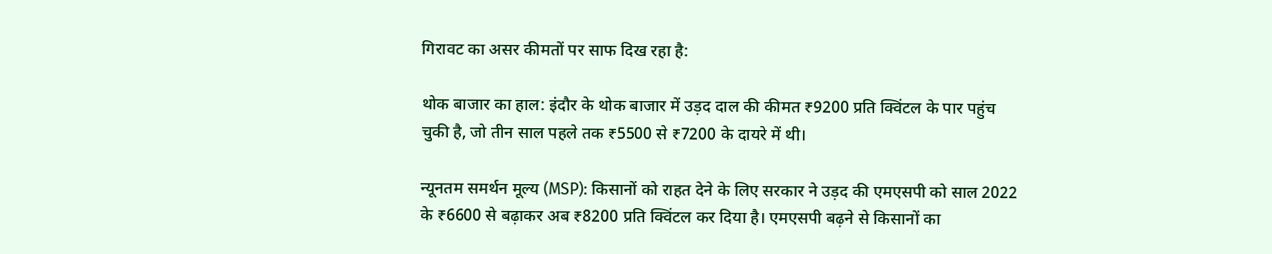गिरावट का असर कीमतों पर साफ दिख रहा है:

थोक बाजार का हाल: इंदौर के थोक बाजार में उड़द दाल की कीमत ₹9200 प्रति क्विंटल के पार पहुंच चुकी है, जो तीन साल पहले तक ₹5500 से ₹7200 के दायरे में थी।

न्यूनतम समर्थन मूल्य (MSP): किसानों को राहत देने के लिए सरकार ने उड़द की एमएसपी को साल 2022 के ₹6600 से बढ़ाकर अब ₹8200 प्रति क्विंटल कर दिया है। एमएसपी बढ़ने से किसानों का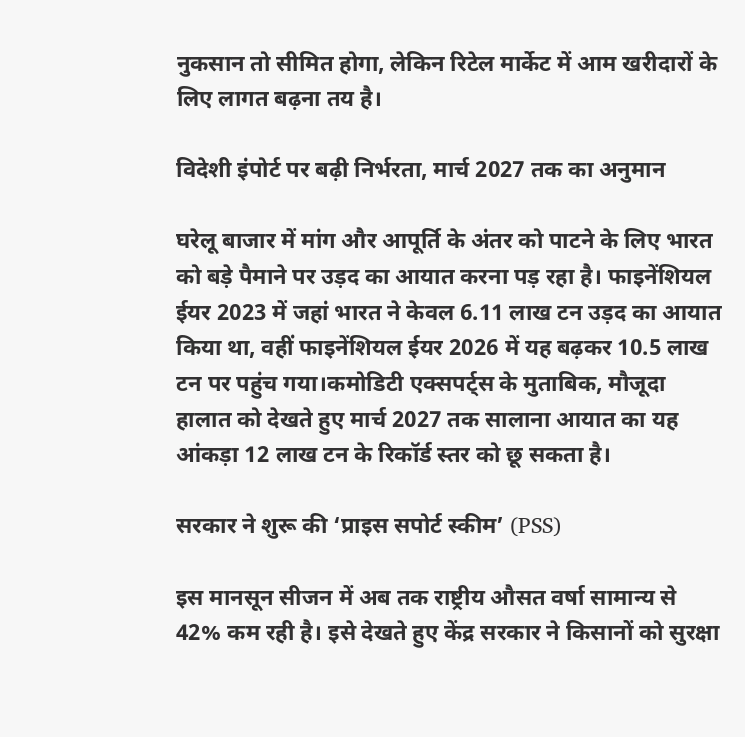नुकसान तो सीमित होगा, लेकिन रिटेल मार्केट में आम खरीदारों के लिए लागत बढ़ना तय है।

विदेशी इंपोर्ट पर बढ़ी निर्भरता, मार्च 2027 तक का अनुमान

घरेलू बाजार में मांग और आपूर्ति के अंतर को पाटने के लिए भारत को बड़े पैमाने पर उड़द का आयात करना पड़ रहा है। फाइनेंशियल ईयर 2023 में जहां भारत ने केवल 6.11 लाख टन उड़द का आयात किया था, वहीं फाइनेंशियल ईयर 2026 में यह बढ़कर 10.5 लाख टन पर पहुंच गया।कमोडिटी एक्सपर्ट्स के मुताबिक, मौजूदा हालात को देखते हुए मार्च 2027 तक सालाना आयात का यह आंकड़ा 12 लाख टन के रिकॉर्ड स्तर को छू सकता है।

सरकार ने शुरू की ‘प्राइस सपोर्ट स्कीम’ (PSS)

इस मानसून सीजन में अब तक राष्ट्रीय औसत वर्षा सामान्य से 42% कम रही है। इसे देखते हुए केंद्र सरकार ने किसानों को सुरक्षा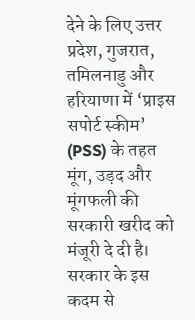देने के लिए उत्तर प्रदेश, गुजरात, तमिलनाडु और हरियाणा में ‘प्राइस सपोर्ट स्कीम’ (PSS) के तहत मूंग, उड़द और मूंगफली की सरकारी खरीद को मंजूरी दे दी है। सरकार के इस कदम से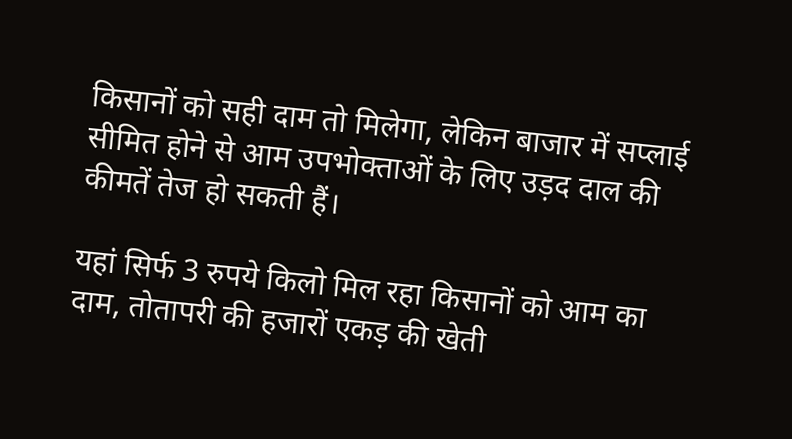किसानों को सही दाम तो मिलेगा, लेकिन बाजार में सप्लाई सीमित होने से आम उपभोक्ताओं के लिए उड़द दाल की कीमतें तेज हो सकती हैं।

यहां सिर्फ 3 रुपये किलो मिल रहा किसानों को आम का दाम, तोतापरी की हजारों एकड़ की खेती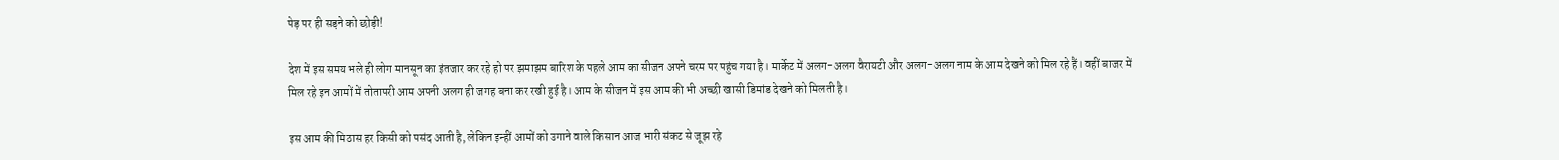पेड़ पर ही सड़ने को छोड़ी!

देश में इस समय भले ही लोग मानसून का इंतजार कर रहे हो पर झमाझम बारिश के पहले आम का सीजन अपने चरम पर पहुंच गया है। मार्केट में अलग-अलग वैरायटी और अलग-अलग नाम के आम देखने को मिल रहे हैं। वहीं बाजर में मिल रहे इन आमों में तोतापरी आम अपनी अलग ही जगह बना कर रखी हुई है। आम के सीजन में इस आम की भी अच्छी खासी डिमांड देखने को मिलती है।

इस आम की मिठास हर किसी को पसंद आती है, लेकिन इन्हीं आमों को उगाने वाले किसान आज भारी संकट से जूझ रहे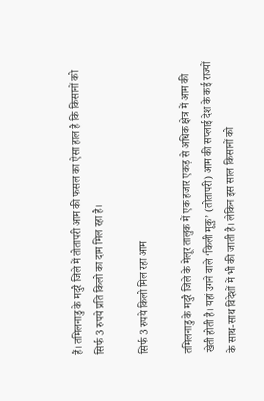हैं। तमिलनाडु के मदुरै जिले में तोतापरी आम की फसल का ऐसा हाल है कि किसानों को सिर्फ 3 रुपये प्रति किलो का दाम मिल रहा है।

सिर्फ 3 रुपये किलो मिल रहा आम

तमिलनाडु के मदुरै जिले के मेलूर तालुक में एक हजार एकड़ से अधिक क्षेत्र में आम की खेती होती है। यहां उगने वाले ‘किली मूकु’ (तोतापरी) आम की सप्लाई देश के कई राज्यों के साथ-साथ विदेशों में भी की जाती है। लेकिन इस साल किसानों को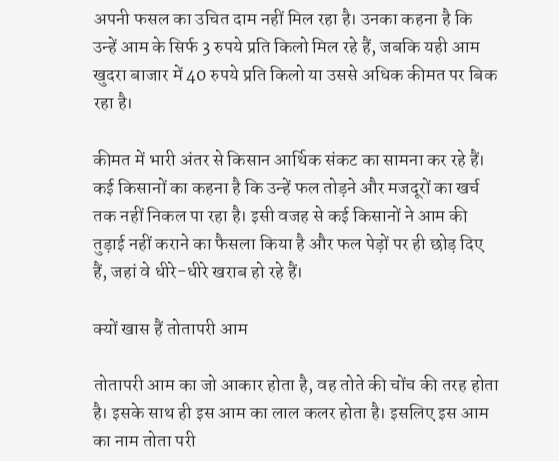अपनी फसल का उचित दाम नहीं मिल रहा है। उनका कहना है कि उन्हें आम के सिर्फ 3 रुपये प्रति किलो मिल रहे हैं, जबकि यही आम खुदरा बाजार में 40 रुपये प्रति किलो या उससे अधिक कीमत पर बिक रहा है।

कीमत में भारी अंतर से किसान आर्थिक संकट का सामना कर रहे हैं। कई किसानों का कहना है कि उन्हें फल तोड़ने और मजदूरों का खर्च तक नहीं निकल पा रहा है। इसी वजह से कई किसानों ने आम की तुड़ाई नहीं कराने का फैसला किया है और फल पेड़ों पर ही छोड़ दिए हैं, जहां वे धीरे-धीरे खराब हो रहे हैं।

क्यों खास हैं तोतापरी आम

तोतापरी आम का जो आकार होता है, वह तोते की चोंच की तरह होता है। इसके साथ ही इस आम का लाल कलर होता है। इसलिए इस आम का नाम तोता परी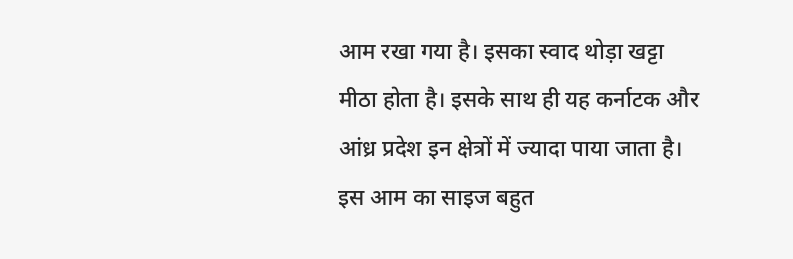आम रखा गया है। इसका स्वाद थोड़ा खट्टा मीठा होता है। इसके साथ ही यह कर्नाटक और आंध्र प्रदेश इन क्षेत्रों में ज्यादा पाया जाता है। इस आम का साइज बहुत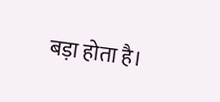बड़ा होता है।